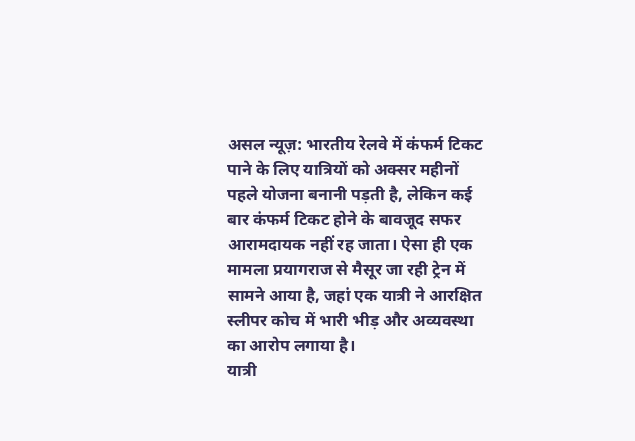असल न्यूज़: भारतीय रेलवे में कंफर्म टिकट पाने के लिए यात्रियों को अक्सर महीनों पहले योजना बनानी पड़ती है, लेकिन कई बार कंफर्म टिकट होने के बावजूद सफर आरामदायक नहीं रह जाता। ऐसा ही एक मामला प्रयागराज से मैसूर जा रही ट्रेन में सामने आया है, जहां एक यात्री ने आरक्षित स्लीपर कोच में भारी भीड़ और अव्यवस्था का आरोप लगाया है।
यात्री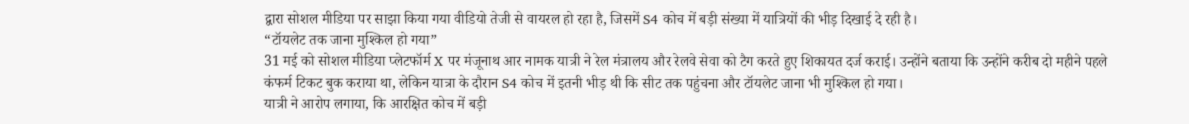द्वारा सोशल मीडिया पर साझा किया गया वीडियो तेजी से वायरल हो रहा है, जिसमें S4 कोच में बड़ी संख्या में यात्रियों की भीड़ दिखाई दे रही है।
“टॉयलेट तक जाना मुश्किल हो गया”
31 मई को सोशल मीडिया प्लेटफॉर्म X पर मंजूनाथ आर नामक यात्री ने रेल मंत्रालय और रेलवे सेवा को टैग करते हुए शिकायत दर्ज कराई। उन्होंने बताया कि उन्होंने करीब दो महीने पहले कंफर्म टिकट बुक कराया था, लेकिन यात्रा के दौरान S4 कोच में इतनी भीड़ थी कि सीट तक पहुंचना और टॉयलेट जाना भी मुश्किल हो गया।
यात्री ने आरोप लगाया, कि आरक्षित कोच में बड़ी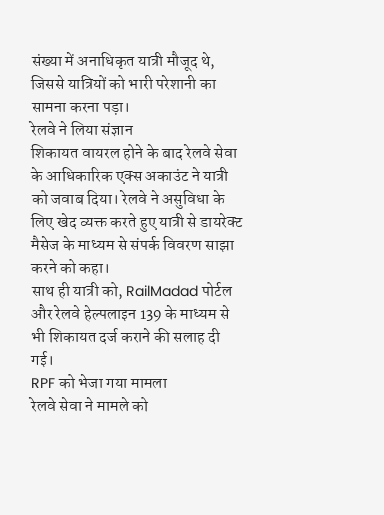संख्या में अनाधिकृत यात्री मौजूद थे, जिससे यात्रियों को भारी परेशानी का सामना करना पड़ा।
रेलवे ने लिया संज्ञान
शिकायत वायरल होने के बाद रेलवे सेवा के आधिकारिक एक्स अकाउंट ने यात्री को जवाब दिया। रेलवे ने असुविधा के लिए खेद व्यक्त करते हुए यात्री से डायरेक्ट मैसेज के माध्यम से संपर्क विवरण साझा करने को कहा।
साथ ही यात्री को, RailMadad पोर्टल और रेलवे हेल्पलाइन 139 के माध्यम से भी शिकायत दर्ज कराने की सलाह दी गई।
RPF को भेजा गया मामला
रेलवे सेवा ने मामले को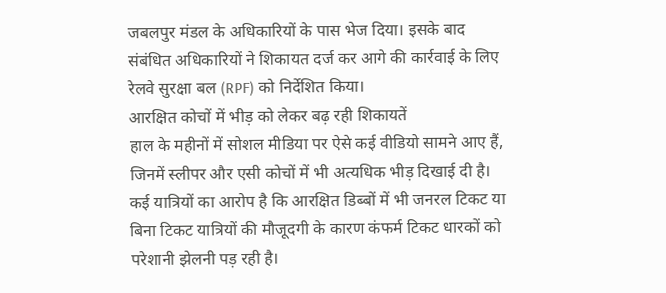जबलपुर मंडल के अधिकारियों के पास भेज दिया। इसके बाद संबंधित अधिकारियों ने शिकायत दर्ज कर आगे की कार्रवाई के लिए रेलवे सुरक्षा बल (RPF) को निर्देशित किया।
आरक्षित कोचों में भीड़ को लेकर बढ़ रही शिकायतें
हाल के महीनों में सोशल मीडिया पर ऐसे कई वीडियो सामने आए हैं, जिनमें स्लीपर और एसी कोचों में भी अत्यधिक भीड़ दिखाई दी है। कई यात्रियों का आरोप है कि आरक्षित डिब्बों में भी जनरल टिकट या बिना टिकट यात्रियों की मौजूदगी के कारण कंफर्म टिकट धारकों को परेशानी झेलनी पड़ रही है।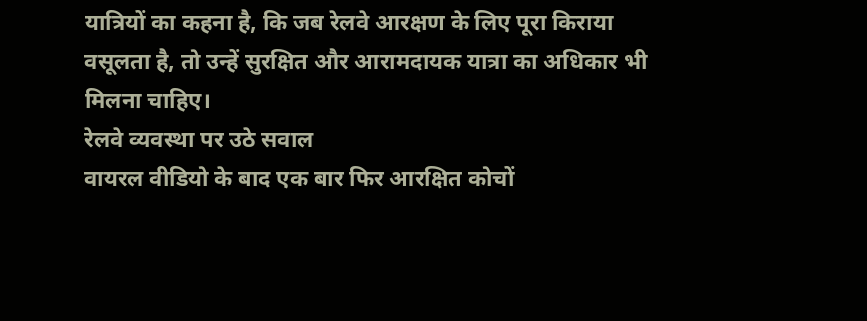यात्रियों का कहना है, कि जब रेलवे आरक्षण के लिए पूरा किराया वसूलता है, तो उन्हें सुरक्षित और आरामदायक यात्रा का अधिकार भी मिलना चाहिए।
रेलवे व्यवस्था पर उठे सवाल
वायरल वीडियो के बाद एक बार फिर आरक्षित कोचों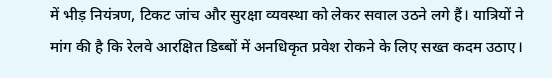में भीड़ नियंत्रण, टिकट जांच और सुरक्षा व्यवस्था को लेकर सवाल उठने लगे हैं। यात्रियों ने मांग की है कि रेलवे आरक्षित डिब्बों में अनधिकृत प्रवेश रोकने के लिए सख्त कदम उठाए।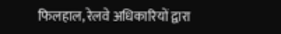फिलहाल, रेलवे अधिकारियों द्वारा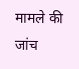मामले की जांच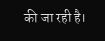की जा रही है।